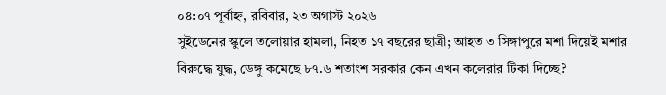০৪:০৭ পূর্বাহ্ন, রবিবার, ২৩ অগাস্ট ২০২৬
সুইডেনের স্কুলে তলোয়ার হামলা, নিহত ১৭ বছরের ছাত্রী; আহত ৩ সিঙ্গাপুরে মশা দিয়েই মশার বিরুদ্ধে যুদ্ধ, ডেঙ্গু কমেছে ৮৭.৬ শতাংশ সরকার কেন এখন কলেরার টিকা দিচ্ছে?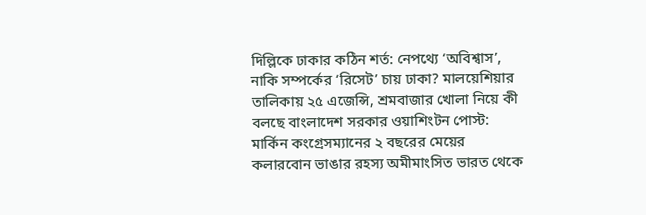দিল্লিকে ঢাকার কঠিন শর্ত: নেপথ্যে ‘অবিশ্বাস’, নাকি সম্পর্কের ‘রিসেট’ চায় ঢাকা? মালয়েশিয়ার তালিকায় ২৫ এজেন্সি, শ্রমবাজার খোলা নিয়ে কী বলছে বাংলাদেশ সরকার ওয়াশিংটন পোস্ট: মার্কিন কংগ্রেসম্যানের ২ বছরের মেয়ের কলারবোন ভাঙার রহস্য অমীমাংসিত ভারত থেকে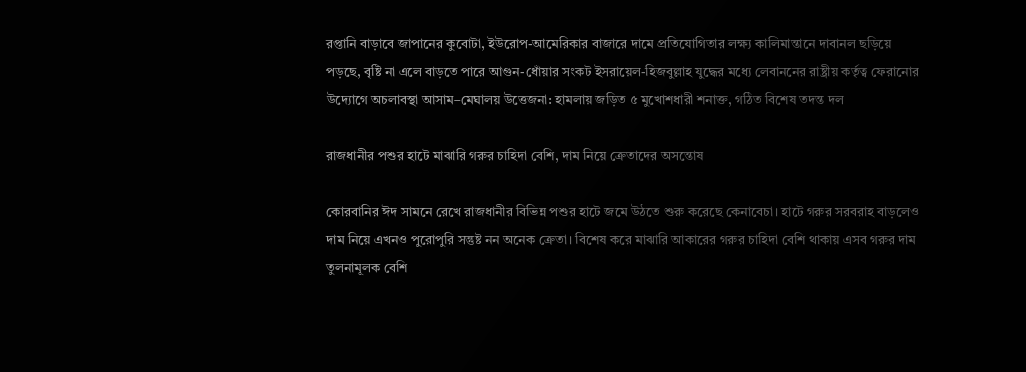রপ্তানি বাড়াবে জাপানের কুবোটা, ইউরোপ-আমেরিকার বাজারে দামে প্রতিযোগিতার লক্ষ্য কালিমান্তানে দাবানল ছড়িয়ে পড়ছে, বৃষ্টি না এলে বাড়তে পারে আগুন-ধোঁয়ার সংকট ইসরায়েল-হিজবুল্লাহ যুদ্ধের মধ্যে লেবাননের রাষ্ট্রীয় কর্তৃত্ব ফেরানোর উদ্যোগে অচলাবস্থা আসাম–মেঘালয় উত্তেজনা: হামলায় জড়িত ৫ মুখোশধারী শনাক্ত, গঠিত বিশেষ তদন্ত দল

রাজধানীর পশুর হাটে মাঝারি গরুর চাহিদা বেশি, দাম নিয়ে ক্রেতাদের অসন্তোষ

কোরবানির ঈদ সামনে রেখে রাজধানীর বিভিন্ন পশুর হাটে জমে উঠতে শুরু করেছে কেনাবেচা। হাটে গরুর সরবরাহ বাড়লেও দাম নিয়ে এখনও পুরোপুরি সন্তুষ্ট নন অনেক ক্রেতা। বিশেষ করে মাঝারি আকারের গরুর চাহিদা বেশি থাকায় এসব গরুর দাম তুলনামূলক বেশি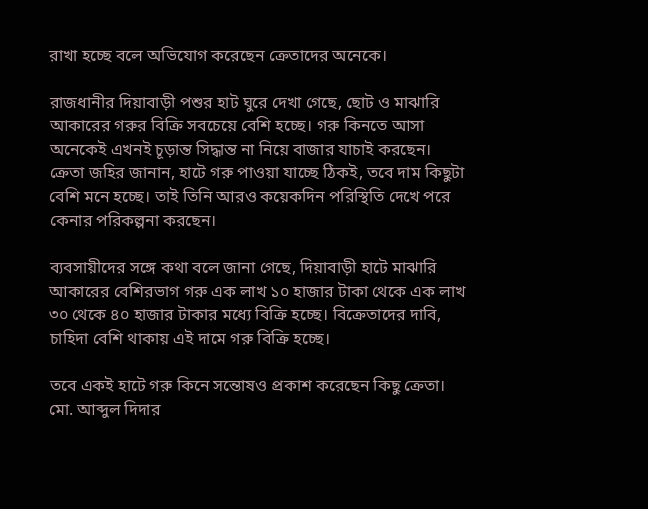রাখা হচ্ছে বলে অভিযোগ করেছেন ক্রেতাদের অনেকে।

রাজধানীর দিয়াবাড়ী পশুর হাট ঘুরে দেখা গেছে, ছোট ও মাঝারি আকারের গরুর বিক্রি সবচেয়ে বেশি হচ্ছে। গরু কিনতে আসা অনেকেই এখনই চূড়ান্ত সিদ্ধান্ত না নিয়ে বাজার যাচাই করছেন। ক্রেতা জহির জানান, হাটে গরু পাওয়া যাচ্ছে ঠিকই, তবে দাম কিছুটা বেশি মনে হচ্ছে। তাই তিনি আরও কয়েকদিন পরিস্থিতি দেখে পরে কেনার পরিকল্পনা করছেন।

ব্যবসায়ীদের সঙ্গে কথা বলে জানা গেছে, দিয়াবাড়ী হাটে মাঝারি আকারের বেশিরভাগ গরু এক লাখ ১০ হাজার টাকা থেকে এক লাখ ৩০ থেকে ৪০ হাজার টাকার মধ্যে বিক্রি হচ্ছে। বিক্রেতাদের দাবি, চাহিদা বেশি থাকায় এই দামে গরু বিক্রি হচ্ছে।

তবে একই হাটে গরু কিনে সন্তোষও প্রকাশ করেছেন কিছু ক্রেতা। মো. আব্দুল দিদার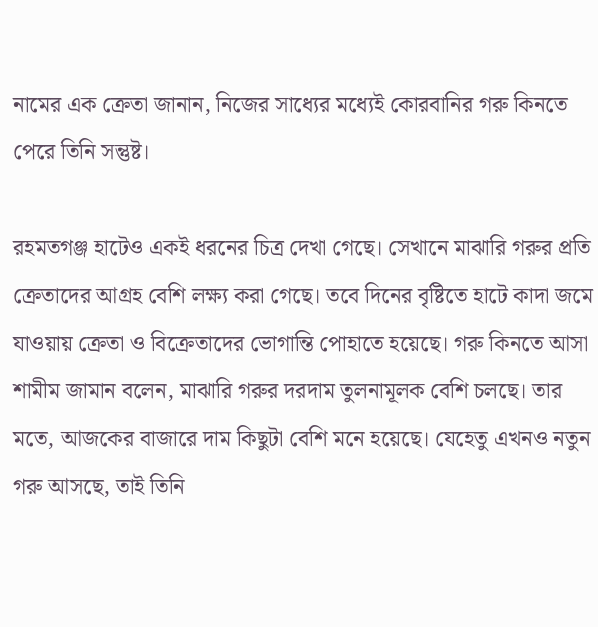নামের এক ক্রেতা জানান, নিজের সাধ্যের মধ্যেই কোরবানির গরু কিনতে পেরে তিনি সন্তুষ্ট।

রহমতগঞ্জ হাটেও একই ধরনের চিত্র দেখা গেছে। সেখানে মাঝারি গরুর প্রতি ক্রেতাদের আগ্রহ বেশি লক্ষ্য করা গেছে। তবে দিনের বৃষ্টিতে হাটে কাদা জমে যাওয়ায় ক্রেতা ও বিক্রেতাদের ভোগান্তি পোহাতে হয়েছে। গরু কিনতে আসা শামীম জামান বলেন, মাঝারি গরুর দরদাম তুলনামূলক বেশি চলছে। তার মতে, আজকের বাজারে দাম কিছুটা বেশি মনে হয়েছে। যেহেতু এখনও নতুন গরু আসছে, তাই তিনি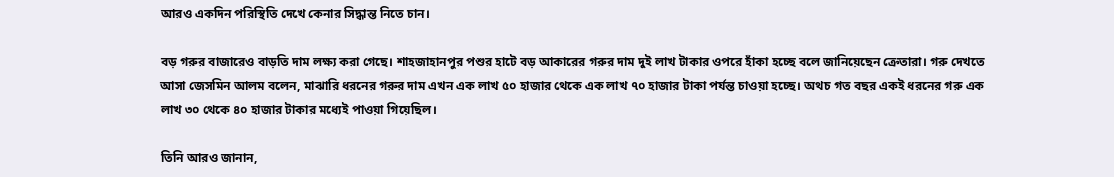আরও একদিন পরিস্থিতি দেখে কেনার সিদ্ধান্ত নিতে চান।

বড় গরুর বাজারেও বাড়তি দাম লক্ষ্য করা গেছে। শাহজাহানপুর পশুর হাটে বড় আকারের গরুর দাম দুই লাখ টাকার ওপরে হাঁকা হচ্ছে বলে জানিয়েছেন ক্রেতারা। গরু দেখতে আসা জেসমিন আলম বলেন, মাঝারি ধরনের গরুর দাম এখন এক লাখ ৫০ হাজার থেকে এক লাখ ৭০ হাজার টাকা পর্যন্ত চাওয়া হচ্ছে। অথচ গত বছর একই ধরনের গরু এক লাখ ৩০ থেকে ৪০ হাজার টাকার মধ্যেই পাওয়া গিয়েছিল।

তিনি আরও জানান,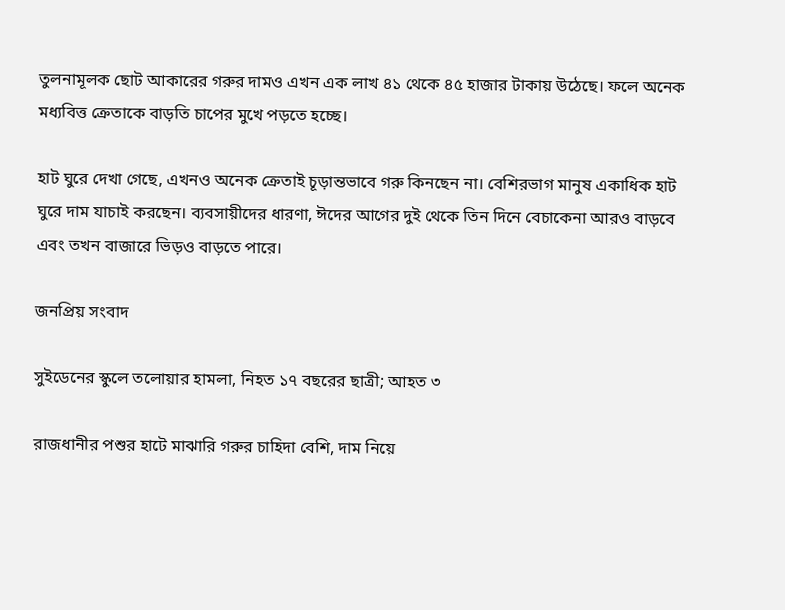তুলনামূলক ছোট আকারের গরুর দামও এখন এক লাখ ৪১ থেকে ৪৫ হাজার টাকায় উঠেছে। ফলে অনেক মধ্যবিত্ত ক্রেতাকে বাড়তি চাপের মুখে পড়তে হচ্ছে।

হাট ঘুরে দেখা গেছে, এখনও অনেক ক্রেতাই চূড়ান্তভাবে গরু কিনছেন না। বেশিরভাগ মানুষ একাধিক হাট ঘুরে দাম যাচাই করছেন। ব্যবসায়ীদের ধারণা, ঈদের আগের দুই থেকে তিন দিনে বেচাকেনা আরও বাড়বে এবং তখন বাজারে ভিড়ও বাড়তে পারে।

জনপ্রিয় সংবাদ

সুইডেনের স্কুলে তলোয়ার হামলা, নিহত ১৭ বছরের ছাত্রী; আহত ৩

রাজধানীর পশুর হাটে মাঝারি গরুর চাহিদা বেশি, দাম নিয়ে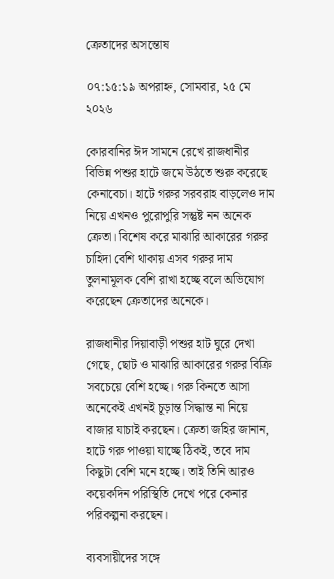ক্রেতাদের অসন্তোষ

০৭:১৫:১৯ অপরাহ্ন, সোমবার, ২৫ মে ২০২৬

কোরবানির ঈদ সামনে রেখে রাজধানীর বিভিন্ন পশুর হাটে জমে উঠতে শুরু করেছে কেনাবেচা। হাটে গরুর সরবরাহ বাড়লেও দাম নিয়ে এখনও পুরোপুরি সন্তুষ্ট নন অনেক ক্রেতা। বিশেষ করে মাঝারি আকারের গরুর চাহিদা বেশি থাকায় এসব গরুর দাম তুলনামূলক বেশি রাখা হচ্ছে বলে অভিযোগ করেছেন ক্রেতাদের অনেকে।

রাজধানীর দিয়াবাড়ী পশুর হাট ঘুরে দেখা গেছে, ছোট ও মাঝারি আকারের গরুর বিক্রি সবচেয়ে বেশি হচ্ছে। গরু কিনতে আসা অনেকেই এখনই চূড়ান্ত সিদ্ধান্ত না নিয়ে বাজার যাচাই করছেন। ক্রেতা জহির জানান, হাটে গরু পাওয়া যাচ্ছে ঠিকই, তবে দাম কিছুটা বেশি মনে হচ্ছে। তাই তিনি আরও কয়েকদিন পরিস্থিতি দেখে পরে কেনার পরিকল্পনা করছেন।

ব্যবসায়ীদের সঙ্গে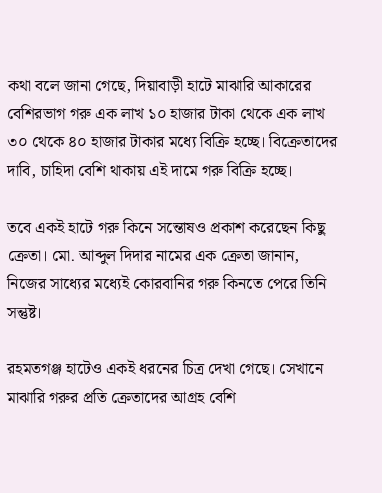কথা বলে জানা গেছে, দিয়াবাড়ী হাটে মাঝারি আকারের বেশিরভাগ গরু এক লাখ ১০ হাজার টাকা থেকে এক লাখ ৩০ থেকে ৪০ হাজার টাকার মধ্যে বিক্রি হচ্ছে। বিক্রেতাদের দাবি, চাহিদা বেশি থাকায় এই দামে গরু বিক্রি হচ্ছে।

তবে একই হাটে গরু কিনে সন্তোষও প্রকাশ করেছেন কিছু ক্রেতা। মো. আব্দুল দিদার নামের এক ক্রেতা জানান, নিজের সাধ্যের মধ্যেই কোরবানির গরু কিনতে পেরে তিনি সন্তুষ্ট।

রহমতগঞ্জ হাটেও একই ধরনের চিত্র দেখা গেছে। সেখানে মাঝারি গরুর প্রতি ক্রেতাদের আগ্রহ বেশি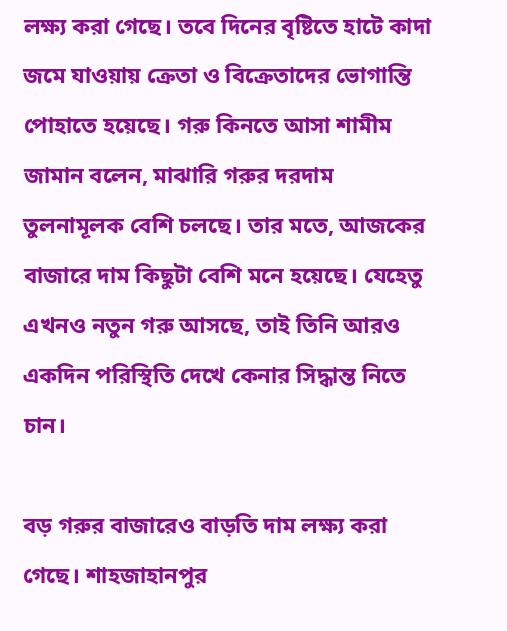লক্ষ্য করা গেছে। তবে দিনের বৃষ্টিতে হাটে কাদা জমে যাওয়ায় ক্রেতা ও বিক্রেতাদের ভোগান্তি পোহাতে হয়েছে। গরু কিনতে আসা শামীম জামান বলেন, মাঝারি গরুর দরদাম তুলনামূলক বেশি চলছে। তার মতে, আজকের বাজারে দাম কিছুটা বেশি মনে হয়েছে। যেহেতু এখনও নতুন গরু আসছে, তাই তিনি আরও একদিন পরিস্থিতি দেখে কেনার সিদ্ধান্ত নিতে চান।

বড় গরুর বাজারেও বাড়তি দাম লক্ষ্য করা গেছে। শাহজাহানপুর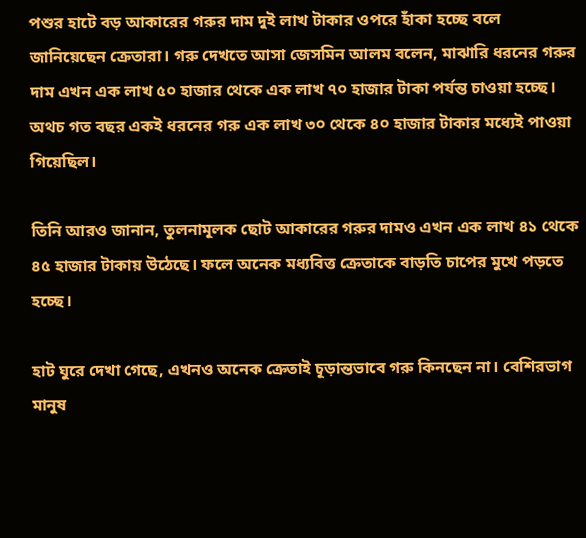পশুর হাটে বড় আকারের গরুর দাম দুই লাখ টাকার ওপরে হাঁকা হচ্ছে বলে জানিয়েছেন ক্রেতারা। গরু দেখতে আসা জেসমিন আলম বলেন, মাঝারি ধরনের গরুর দাম এখন এক লাখ ৫০ হাজার থেকে এক লাখ ৭০ হাজার টাকা পর্যন্ত চাওয়া হচ্ছে। অথচ গত বছর একই ধরনের গরু এক লাখ ৩০ থেকে ৪০ হাজার টাকার মধ্যেই পাওয়া গিয়েছিল।

তিনি আরও জানান, তুলনামূলক ছোট আকারের গরুর দামও এখন এক লাখ ৪১ থেকে ৪৫ হাজার টাকায় উঠেছে। ফলে অনেক মধ্যবিত্ত ক্রেতাকে বাড়তি চাপের মুখে পড়তে হচ্ছে।

হাট ঘুরে দেখা গেছে, এখনও অনেক ক্রেতাই চূড়ান্তভাবে গরু কিনছেন না। বেশিরভাগ মানুষ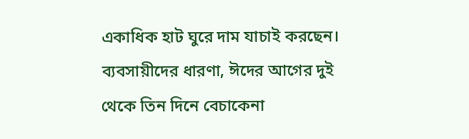একাধিক হাট ঘুরে দাম যাচাই করছেন। ব্যবসায়ীদের ধারণা, ঈদের আগের দুই থেকে তিন দিনে বেচাকেনা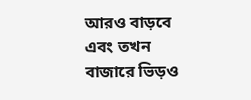আরও বাড়বে এবং তখন বাজারে ভিড়ও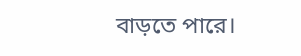বাড়তে পারে।